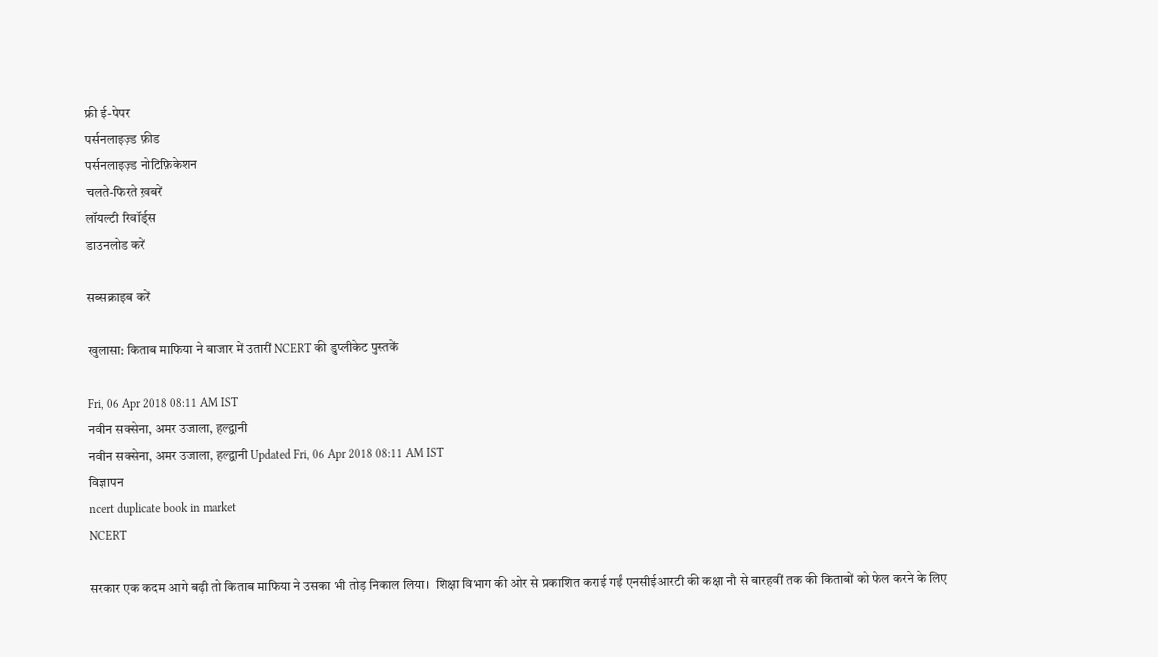फ्री ई-पेपर
पर्सनलाइज़्ड फ़ीड
पर्सनलाइज़्ड नोटिफ़िकेशन
चलते-फिरते ख़बरें
लॉयल्टी रिवॉर्ड्स
डाउनलोड करें

सब्सक्राइब करें

खुलासा: किताब माफिया ने बाजार में उतारीं NCERT की डुप्लीकेट पुस्तकें

Fri, 06 Apr 2018 08:11 AM IST
नवीन सक्सेना, अमर उजाला, हल्द्वानी
नवीन सक्सेना, अमर उजाला, हल्द्वानी Updated Fri, 06 Apr 2018 08:11 AM IST
विज्ञापन
ncert duplicate book in market
NCERT

सरकार एक कदम आगे बढ़ी तो किताब माफिया ने उसका भी तोड़ निकाल लिया।  शिक्षा विभाग की ओर से प्रकाशित कराई गईं एनसीईआरटी की कक्षा नौ से बारहवीं तक की किताबों को फेल करने के लिए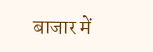बाजार में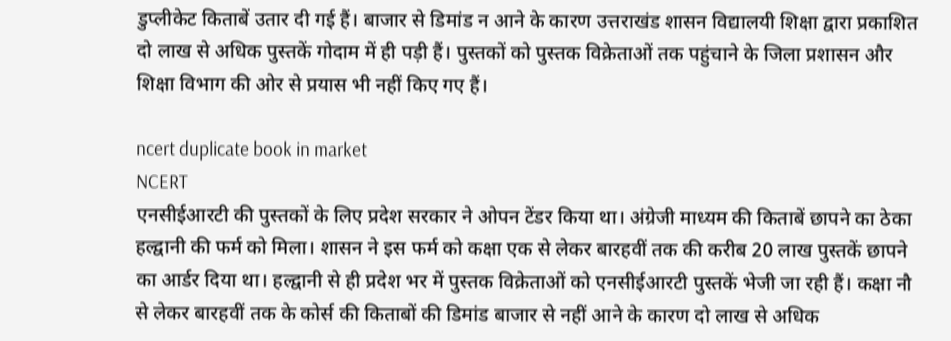डुप्लीकेट किताबें उतार दी गई हैं। बाजार से डिमांड न आने के कारण उत्तराखंड शासन विद्यालयी शिक्षा द्वारा प्रकाशित दो लाख से अधिक पुस्तकें गोदाम में ही पड़ी हैं। पुस्तकों को पुस्तक विक्रेताओं तक पहुंचाने के जिला प्रशासन और शिक्षा विभाग की ओर से प्रयास भी नहीं किए गए हैं।

ncert duplicate book in market
NCERT
एनसीईआरटी की पुस्तकों के लिए प्रदेश सरकार ने ओपन टेंडर किया था। अंग्रेजी माध्यम की किताबें छापने का ठेका हल्द्वानी की फर्म को मिला। शासन ने इस फर्म को कक्षा एक से लेकर बारहवीं तक की करीब 20 लाख पुस्तकें छापने का आर्डर दिया था। हल्द्वानी से ही प्रदेश भर में पुस्तक विक्रेताओं को एनसीईआरटी पुस्तकें भेजी जा रही हैं। कक्षा नौ से लेकर बारहवीं तक के कोर्स की किताबों की डिमांड बाजार से नहीं आने के कारण दो लाख से अधिक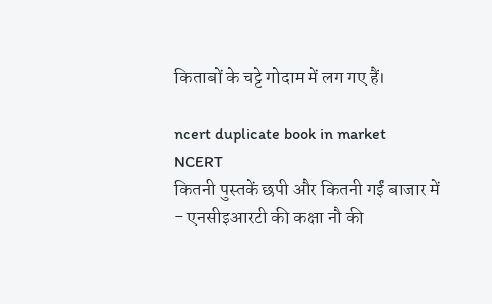किताबों के चट्टे गोदाम में लग गए हैं।

ncert duplicate book in market
NCERT
कितनी पुस्तकें छपी और कितनी गईं बाजार में
- एनसीइआरटी की कक्षा नौ की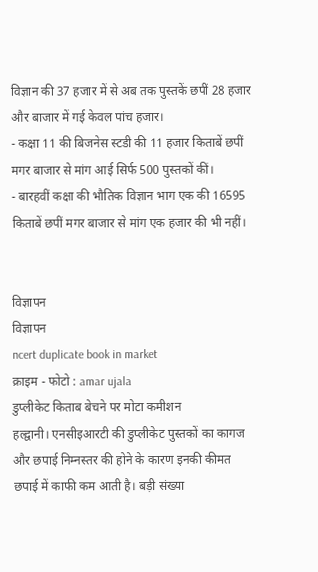विज्ञान की 37 हजार में से अब तक पुस्तकें छपीं 28 हजार और बाजार में गई केवल पांच हजार।
- कक्षा 11 की बिजनेस स्टडी की 11 हजार किताबें छपीं मगर बाजार से मांग आई सिर्फ 500 पुस्तकों कीं।
- बारहवीं कक्षा की भौतिक विज्ञान भाग एक की 16595 किताबें छपीं मगर बाजार से मांग एक हजार की भी नहीं।


विज्ञापन
विज्ञापन
ncert duplicate book in market
क्राइम - फोटो : amar ujala
डुप्लीकेट किताब बेचने पर मोटा कमीशन
हल्द्वानी। एनसीइआरटी की डुप्लीकेट पुस्तकों का कागज और छपाई निम्नस्तर की होने के कारण इनकी कीमत छपाई में काफी कम आती है। बड़ी संख्या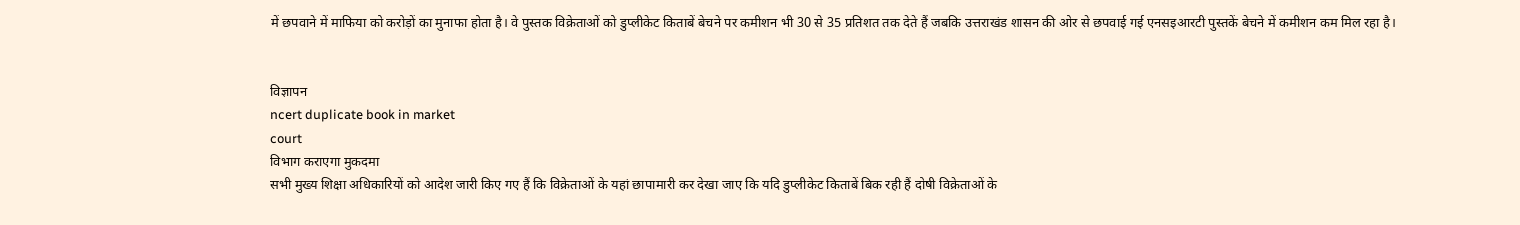में छपवाने में माफिया को करोड़ों का मुनाफा होता है। वे पुस्तक विक्रेताओं को डुप्लीकेट किताबें बेचने पर कमीशन भी 30 से 35 प्रतिशत तक देते हैं जबकि उत्तराखंड शासन की ओर से छपवाई गई एनसइआरटी पुस्तकें बेचने में कमीशन कम मिल रहा है।


विज्ञापन
ncert duplicate book in market
court
विभाग कराएगा मुकदमा
सभी मुख्य शिक्षा अधिकारियों को आदेश जारी किए गए हैं कि विक्रेताओं के यहां छापामारी कर देखा जाए कि यदि डुप्लीकेट किताबें बिक रही हैं दोषी विक्रेताओं के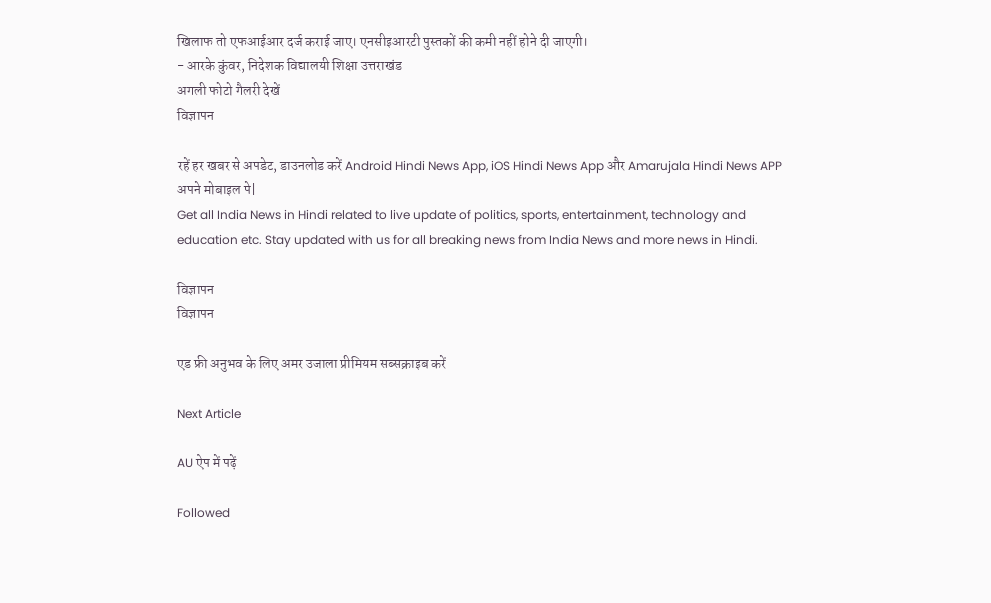खिलाफ तो एफआईआर दर्ज कराई जाए। एनसीइआरटी पुस्तकों की कमी नहीं होने दी जाएगी।
- आरके कुंवर, निदेशक विद्यालयी शिक्षा उत्तराखंड
अगली फोटो गैलरी देखें
विज्ञापन

रहें हर खबर से अपडेट, डाउनलोड करें Android Hindi News App, iOS Hindi News App और Amarujala Hindi News APP अपने मोबाइल पे|
Get all India News in Hindi related to live update of politics, sports, entertainment, technology and education etc. Stay updated with us for all breaking news from India News and more news in Hindi.

विज्ञापन
विज्ञापन

एड फ्री अनुभव के लिए अमर उजाला प्रीमियम सब्सक्राइब करें

Next Article

AU ऐप में पढ़ें

Followed